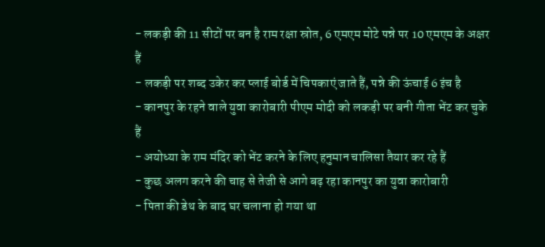- लकड़ी की 11 सीटों पर बन है राम रक्षा स्रोत, 6 एमएम मोटे पन्ने पर 10 एमएम के अक्षर हैं
- लकड़ी पर शब्द उकेर कर प्लाई बोर्ड में चिपकाएं जाते हैं, पन्ने की ऊंचाई 6 इंच है
- कानपुर के रहने वाले युवा कारोबारी पीएम मोदी को लकड़ी पर बनी गीता भेंट कर चुके हैं
- अयोध्या के राम मंदिर को भेंट करने के लिए हनुमान चालिसा तैयार कर रहे हैं
- कुछ अलग करने की चाह से तेजी से आगे बढ़ रहा कानपुर का युवा कारोबारी
- पिता की डेथ के बाद घर चलाना हो गया था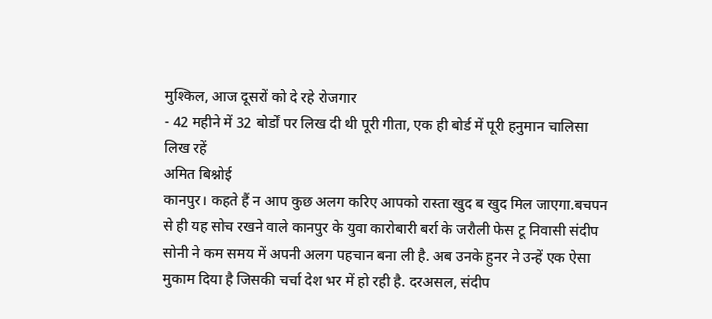मुश्किल, आज दूसरों को दे रहे रोजगार
- 42 महीने में 32 बोर्डों पर लिख दी थी पूरी गीता, एक ही बोर्ड में पूरी हनुमान चालिसा लिख रहें
अमित बिश्नोई
कानपुर। कहते हैं न आप कुछ अलग करिए आपको रास्ता खुद ब खुद मिल जाएगा.बचपन से ही यह सोच रखने वाले कानपुर के युवा कारोबारी बर्रा के जरौली फेस टू निवासी संदीप सोनी ने कम समय में अपनी अलग पहचान बना ली है. अब उनके हुनर ने उन्हें एक ऐसा मुकाम दिया है जिसकी चर्चा देश भर में हो रही है. दरअसल, संदीप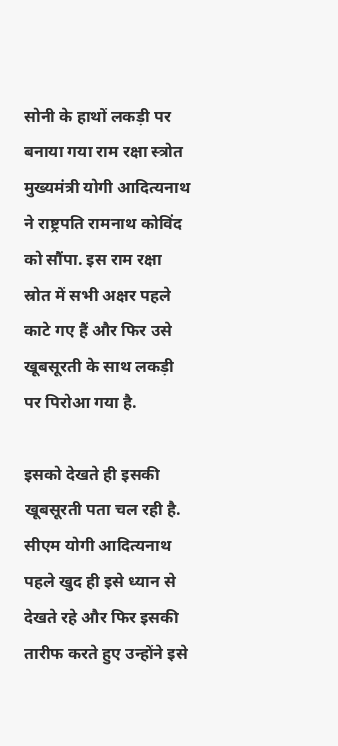सोनी के हाथों लकड़ी पर बनाया गया राम रक्षा स्त्रोत मुख्यमंत्री योगी आदित्यनाथ ने राष्ट्रपति रामनाथ कोविंद को सौंपा. इस राम रक्षा स्रोत में सभी अक्षर पहले काटे गए हैं और फिर उसे खूबसूरती के साथ लकड़ी पर पिरोआ गया है.

इसको देखते ही इसकी खूबसूरती पता चल रही है. सीएम योगी आदित्यनाथ पहले खुद ही इसे ध्यान से देखते रहे और फिर इसकी तारीफ करते हुए उन्होंने इसे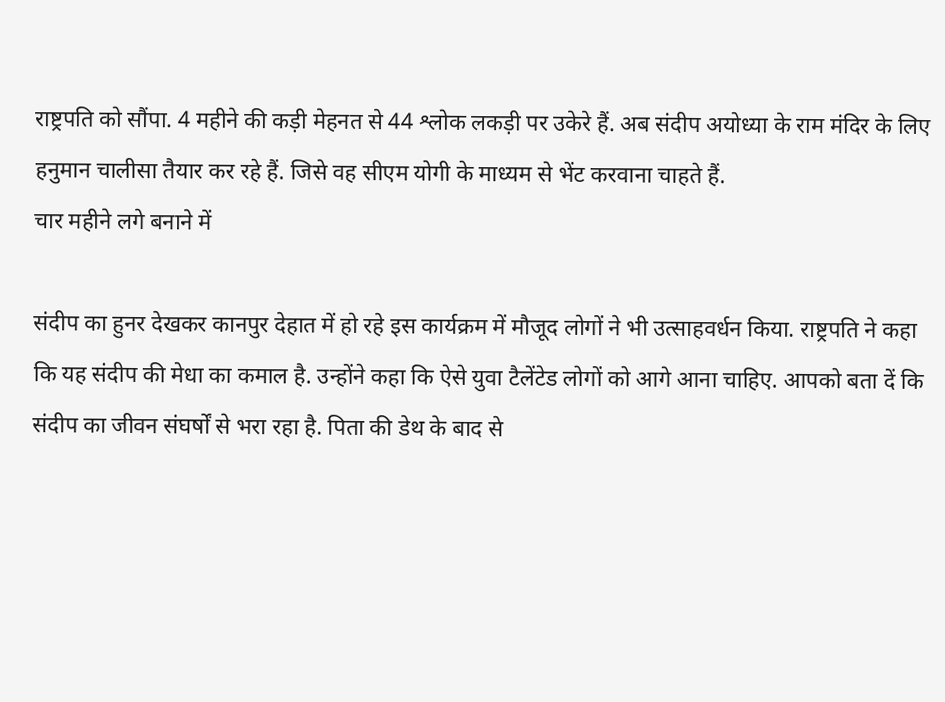राष्ट्रपति को सौंपा. 4 महीने की कड़ी मेहनत से 44 श्लोक लकड़ी पर उकेरे हैं. अब संदीप अयोध्या के राम मंदिर के लिए हनुमान चालीसा तैयार कर रहे हैं. जिसे वह सीएम योगी के माध्यम से भेंट करवाना चाहते हैं.
चार महीने लगे बनाने में

संदीप का हुनर देखकर कानपुर देहात में हो रहे इस कार्यक्रम में मौजूद लोगों ने भी उत्साहवर्धन किया. राष्ट्रपति ने कहा कि यह संदीप की मेधा का कमाल है. उन्होंने कहा कि ऐसे युवा टैलेंटेड लोगों को आगे आना चाहिए. आपको बता दें कि संदीप का जीवन संघर्षों से भरा रहा है. पिता की डेथ के बाद से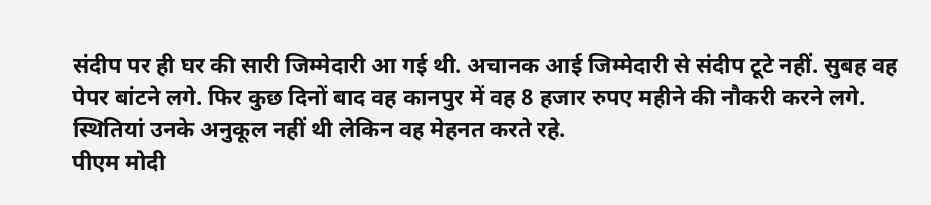संदीप पर ही घर की सारी जिम्मेदारी आ गई थी. अचानक आई जिम्मेदारी से संदीप टूटे नहीं. सुबह वह पेपर बांटने लगे. फिर कुछ दिनों बाद वह कानपुर में वह 8 हजार रुपए महीने की नौकरी करने लगे. स्थितियां उनके अनुकूल नहीं थी लेकिन वह मेहनत करते रहे.
पीएम मोदी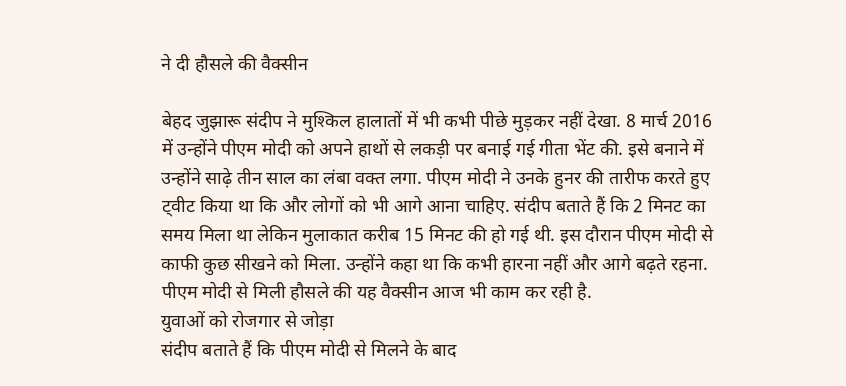ने दी हौसले की वैक्सीन

बेहद जुझारू संदीप ने मुश्किल हालातों में भी कभी पीछे मुड़कर नहीं देखा. 8 मार्च 2016 में उन्होंने पीएम मोदी को अपने हाथों से लकड़ी पर बनाई गई गीता भेंट की. इसे बनाने में उन्होंने साढ़े तीन साल का लंबा वक्त लगा. पीएम मोदी ने उनके हुनर की तारीफ करते हुए ट्वीट किया था कि और लोगों को भी आगे आना चाहिए. संदीप बताते हैं कि 2 मिनट का समय मिला था लेकिन मुलाकात करीब 15 मिनट की हो गई थी. इस दौरान पीएम मोदी से काफी कुछ सीखने को मिला. उन्होंने कहा था कि कभी हारना नहीं और आगे बढ़ते रहना. पीएम मोदी से मिली हौसले की यह वैक्सीन आज भी काम कर रही है.
युवाओं को रोजगार से जोड़ा
संदीप बताते हैं कि पीएम मोदी से मिलने के बाद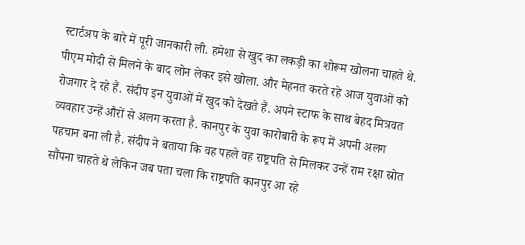स्टार्टअप के बारे में पूरी जानकारी ली. हमेशा से खुद का लकड़ी का शोरूम खोलना चाहते थे. पीएम मोदी से मिलने के बाद लोन लेकर इसे खोला. और मेहनत करते रहे आज युवाओं को रोजगार दे रहे हैं. संदीप इन युवाओं में खुद को देखते हैं. अपने स्टाफ के साथ बेहद मित्रवत व्यवहार उन्हें औरों से अलग करता है. कानपुर के युवा कारोबारी के रूप में अपनी अलग पहचान बना ली है. संदीप ने बताया कि वह पहले वह राष्ट्रपति से मिलकर उन्हें राम रक्षा स्रोत सौंपना चाहते थे लेकिन जब पता चला कि राष्ट्रपति कानपुर आ रहे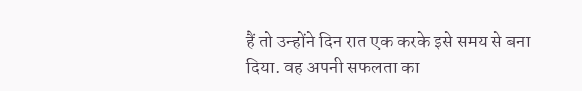हैं तो उन्होंने दिन रात एक करके इसे समय से बना दिया. वह अपनी सफलता का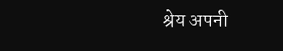श्रेय अपनी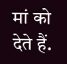मां को देते हैं.